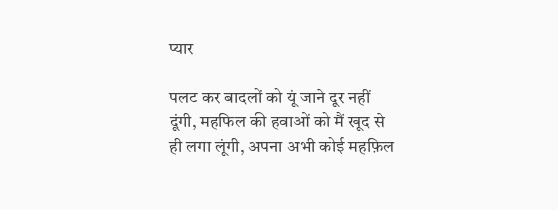प्यार

पलट कर बादलों को यूं जाने दूर नहीं दूंगी, महफिल की हवाओं को मैं खूद से ही लगा लूंगी, अपना अभी कोई महफ़िल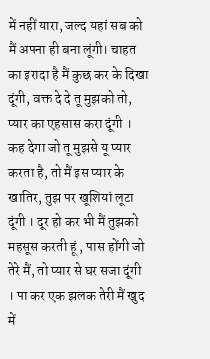में नहीं यारा, जल्द यहां सब को मैं अपना ही बना लूंगी। चाहत का इरादा है मैं कुछ कर के दिखा दूंगी, वक्त दे दे तू मुझको तो, प्यार का एहसास करा दूंगी । कह देगा जो तू मुझसे यू प्यार करता है, तो मैं इस प्यार के खातिर, तुझ पर खूशियां लूटा दूंगी । दूर हो कर भी मैं तुझको महसूस करती हूं , पास होंगी जो तेरे मैं, तो प्यार से घर सजा दूंगी । पा कर एक झलक तेरी मैं खुद में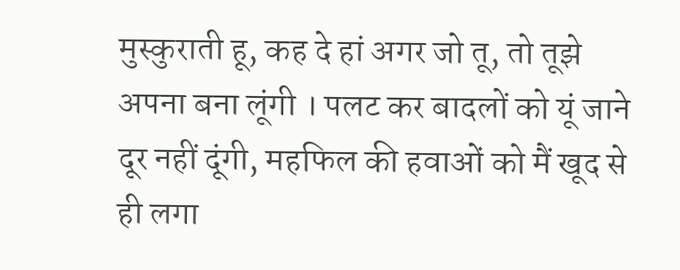मुस्कुराती हू, कह दे हां अगर जो तू, तो तूझे अपना बना लूंगी । पलट कर बादलों को यूं जाने दूर नहीं दूंगी, महफिल की हवाओं को मैं खूद से ही लगा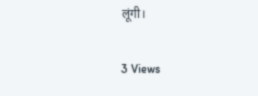लूंगी।

3 Views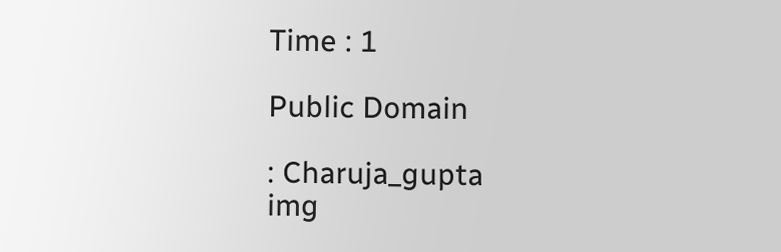Time : 1

Public Domain

: Charuja_gupta
img